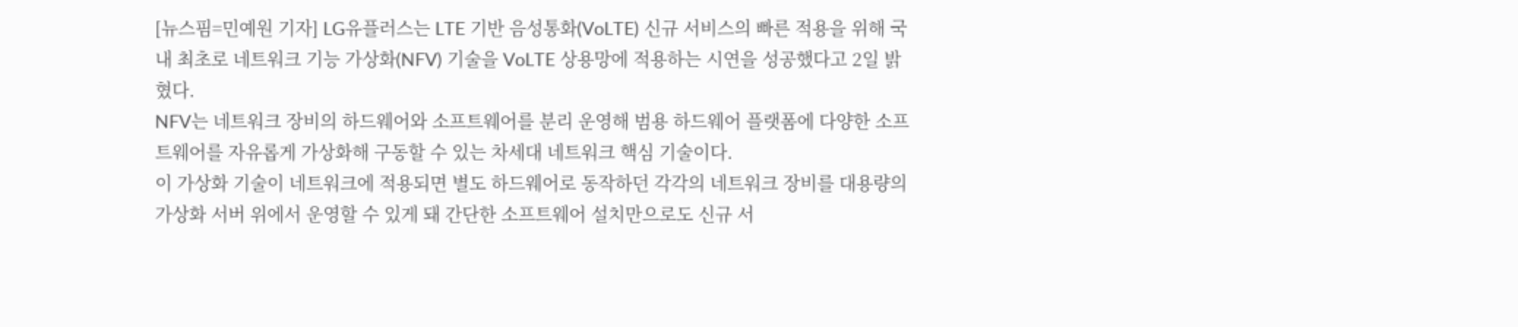[뉴스핌=민예원 기자] LG유플러스는 LTE 기반 음성통화(VoLTE) 신규 서비스의 빠른 적용을 위해 국내 최초로 네트워크 기능 가상화(NFV) 기술을 VoLTE 상용망에 적용하는 시연을 성공했다고 2일 밝혔다.
NFV는 네트워크 장비의 하드웨어와 소프트웨어를 분리 운영해 범용 하드웨어 플랫폼에 다양한 소프트웨어를 자유롭게 가상화해 구동할 수 있는 차세대 네트워크 핵심 기술이다.
이 가상화 기술이 네트워크에 적용되면 별도 하드웨어로 동작하던 각각의 네트워크 장비를 대용량의 가상화 서버 위에서 운영할 수 있게 돼 간단한 소프트웨어 설치만으로도 신규 서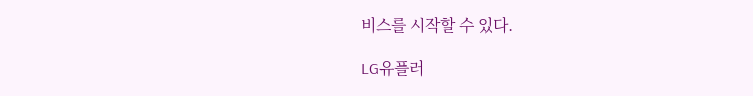비스를 시작할 수 있다.

LG유플러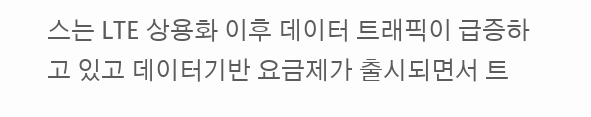스는 LTE 상용화 이후 데이터 트래픽이 급증하고 있고 데이터기반 요금제가 출시되면서 트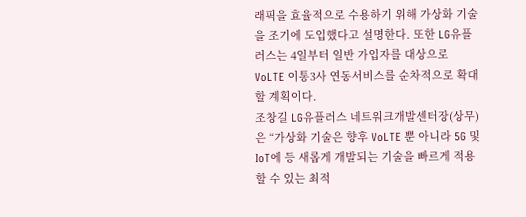래픽을 효율적으로 수용하기 위해 가상화 기술을 조기에 도입했다고 설명한다. 또한 LG유플러스는 4일부터 일반 가입자를 대상으로 VoLTE 이통3사 연동서비스를 순차적으로 확대할 계획이다.
조창길 LG유플러스 네트워크개발센터장(상무)은 “가상화 기술은 향후 VoLTE 뿐 아니라 5G 및 IoT에 등 새롭게 개발되는 기술을 빠르게 적용할 수 있는 최적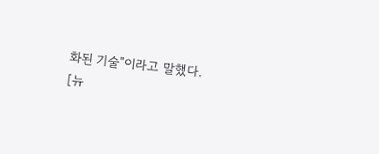화된 기술”이라고 말했다.
[뉴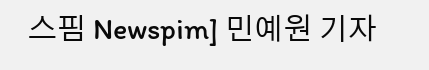스핌 Newspim] 민예원 기자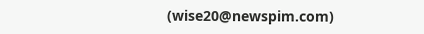(wise20@newspim.com)